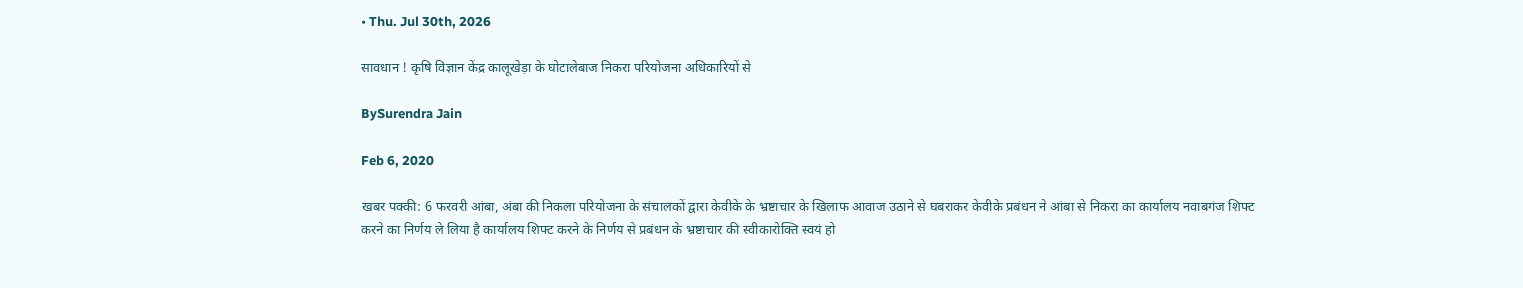• Thu. Jul 30th, 2026

सावधान ! कृषि विज्ञान केंद्र कालूखेड़ा के घोटालेबाज निकरा परियोजना अधिकारियों से

BySurendra Jain

Feb 6, 2020

खबर पक्की: 6 फरवरी आंबा, अंबा की निकला परियोजना के संचालकों द्वारा केवीके के भ्रष्टाचार के खिलाफ आवाज उठाने से घबराकर केवीके प्रबंधन ने आंबा से निकरा का कार्यालय नवाबगंज शिफ्ट करने का निर्णय ले लिया है कार्यालय शिफ्ट करने के निर्णय से प्रबंधन के भ्रष्टाचार की स्वीकारोक्ति स्वयं हो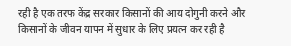रही है एक तरफ केंद्र सरकार किसानों की आय दोगुनी करने और किसानों के जीवन यापन में सुधार के लिए प्रयत्न कर रही है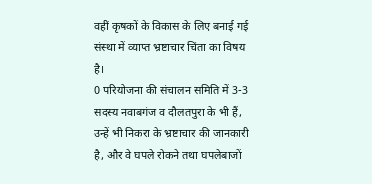वहीं कृषकों के विकास के लिए बनाई गई संस्था में व्याप्त भ्रष्टाचार चिंता का विषय है।
0 परियोजना की संचालन समिति में 3-3 सदस्य नवाबगंज व दौलतपुरा के भी हैं, उन्हें भी निकरा के भ्रष्टाचार की जानकारी है, और वे घपले रोकने तथा घपलेबाजों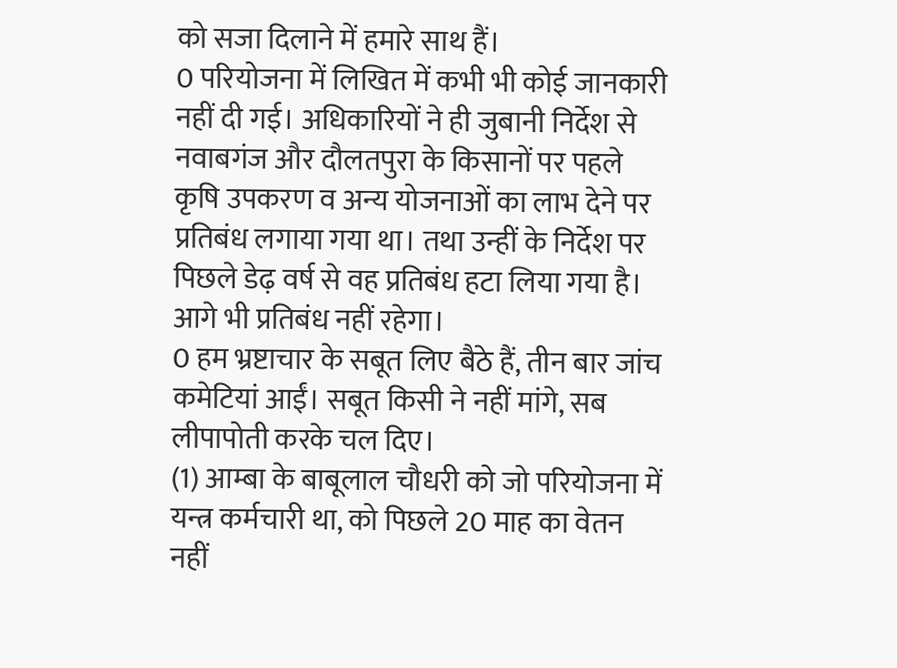को सजा दिलाने में हमारे साथ हैं।
0 परियोजना में लिखित में कभी भी कोई जानकारी नहीं दी गई। अधिकारियों ने ही जुबानी निर्देश से नवाबगंज और दौलतपुरा के किसानों पर पहले कृषि उपकरण व अन्य योजनाओं का लाभ देने पर प्रतिबंध लगाया गया था। तथा उन्हीं के निर्देश पर पिछले डेढ़ वर्ष से वह प्रतिबंध हटा लिया गया है। आगे भी प्रतिबंध नहीं रहेगा।
0 हम भ्रष्टाचार के सबूत लिए बैठे हैं, तीन बार जांच कमेटियां आईं। सबूत किसी ने नहीं मांगे, सब लीपापोती करके चल दिए।
(1) आम्बा के बाबूलाल चौधरी को जो परियोजना में यन्त्र कर्मचारी था, को पिछले 20 माह का वेतन नहीं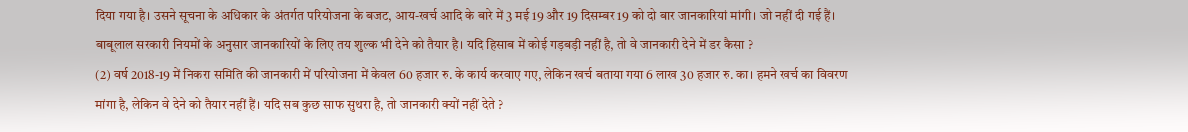दिया गया है। उसने सूचना के अधिकार के अंतर्गत परियोजना के बजट, आय-खर्च आदि के बारे में 3 मई 19 और 19 दिसम्बर 19 को दो बार जानकारियां मांगी। जो नहीं दी गई हैं। बाबूलाल सरकारी नियमों के अनुसार जानकारियों के लिए तय शुल्क भी देने को तैयार है। यदि हिसाब में कोई गड़बड़ी नहीं है, तो वे जानकारी देने में डर कैसा ?
(2) वर्ष 2018-19 में निकरा समिति की जानकारी में परियोजना में केवल 60 हजार रु. के कार्य करवाए गए, लेकिन खर्च बताया गया 6 लाख 30 हजार रु. का। हमने खर्च का विवरण मांगा है, लेकिन वे देने को तैयार नहीं हैं। यदि सब कुछ साफ सुथरा है, तो जानकारी क्यों नहीं देते ?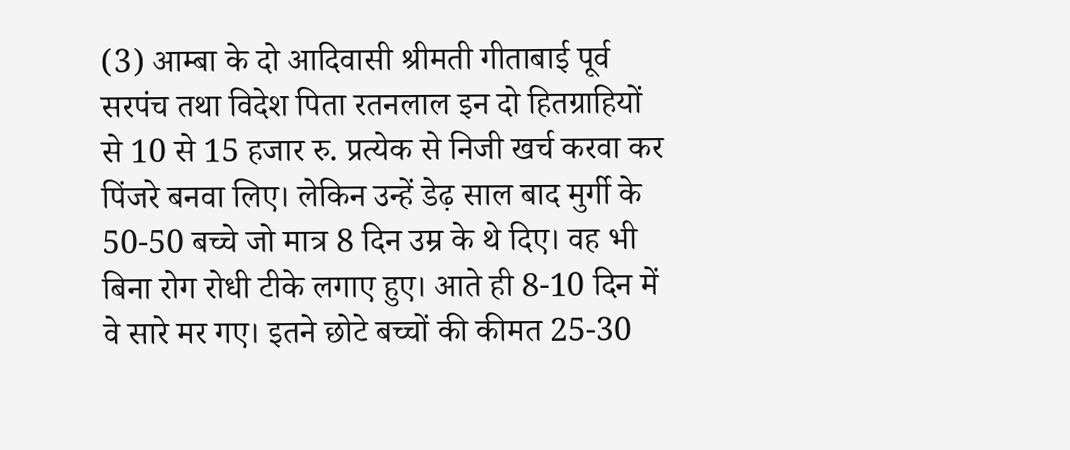(3) आम्बा के दो आदिवासी श्रीमती गीताबाई पूर्व सरपंच तथा विदेश पिता रतनलाल इन दो हितग्राहियों से 10 से 15 हजार रु. प्रत्येक से निजी खर्च करवा कर पिंजरे बनवा लिए। लेकिन उन्हें डेढ़ साल बाद मुर्गी के 50-50 बच्चे जो मात्र 8 दिन उम्र के थे दिए। वह भी बिना रोग रोधी टीके लगाए हुए। आते ही 8-10 दिन में वे सारे मर गए। इतने छोटे बच्चों की कीमत 25-30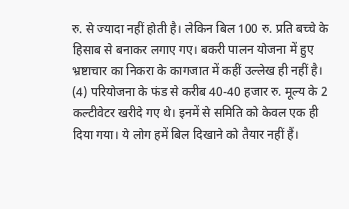रु. से ज्यादा नहीं होती है। लेकिन बिल 100 रु. प्रति बच्चे के हिसाब से बनाकर लगाए गए। बकरी पालन योजना में हुए भ्रष्टाचार का निकरा के कागजात में कहीं उल्लेख ही नहीं है।
(4) परियोजना के फंड से करीब 40-40 हजार रु. मूल्य के 2 कल्टीवेटर खरीदे गए थे। इनमें से समिति को केवल एक ही दिया गया। ये लोग हमें बिल दिखाने को तैयार नहीं हैं।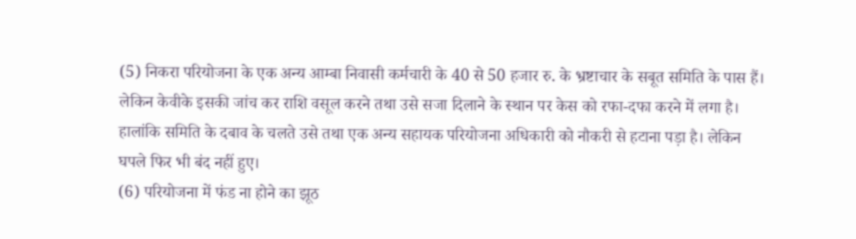(5) निकरा परियोजना के एक अन्य आम्बा निवासी कर्मचारी के 40 से 50 हजार रु. के भ्रष्टाचार के सबूत समिति के पास हैं। लेकिन केवीके इसकी जांच कर राशि वसूल करने तथा उसे सजा दिलाने के स्थान पर केस को रफा-दफा करने में लगा है। हालांकि समिति के दबाव के चलते उसे तथा एक अन्य सहायक परियोजना अधिकारी को नौकरी से हटाना पड़ा है। लेकिन घपले फिर भी बंद नहीं हुए।
(6) परियोजना में फंड ना होने का झूठ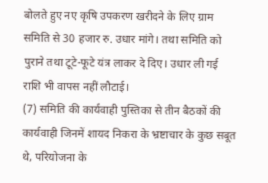बोलते हुए नए कृषि उपकरण खरीदने के लिए ग्राम समिति से 30 हजार रु. उधार मांगे। तथा समिति को पुराने तथा टूटे-फूटे यंत्र लाकर दे दिए। उधार ली गई राशि भी वापस नहीं लौटाई।
(7) समिति की कार्यवाही पुस्तिका से तीन बैठकों की कार्यवाही जिनमें शायद निकरा के भ्रष्टाचार के कुछ सबूत थे, परियोजना के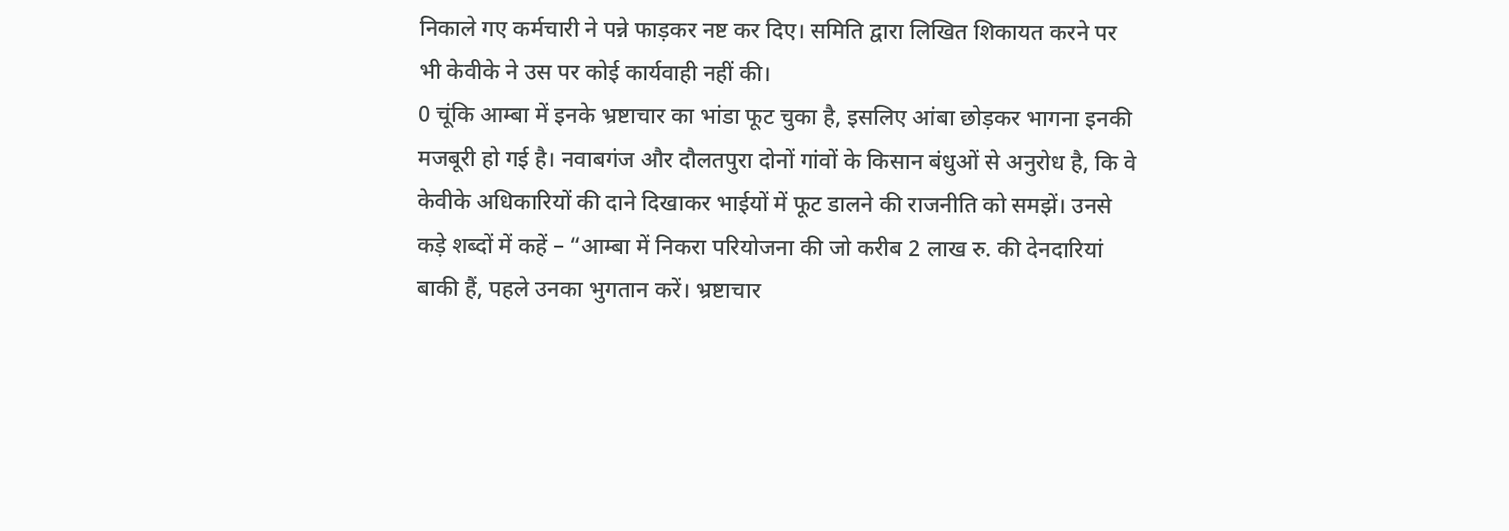निकाले गए कर्मचारी ने पन्ने फाड़कर नष्ट कर दिए। समिति द्वारा लिखित शिकायत करने पर भी केवीके ने उस पर कोई कार्यवाही नहीं की।
0 चूंकि आम्बा में इनके भ्रष्टाचार का भांडा फूट चुका है, इसलिए आंबा छोड़कर भागना इनकी मजबूरी हो गई है। नवाबगंज और दौलतपुरा दोनों गांवों के किसान बंधुओं से अनुरोध है, कि वे केवीके अधिकारियों की दाने दिखाकर भाईयों में फूट डालने की राजनीति को समझें। उनसे कड़े शब्दों में कहें – “आम्बा में निकरा परियोजना की जो करीब 2 लाख रु. की देनदारियां बाकी हैं, पहले उनका भुगतान करें। भ्रष्टाचार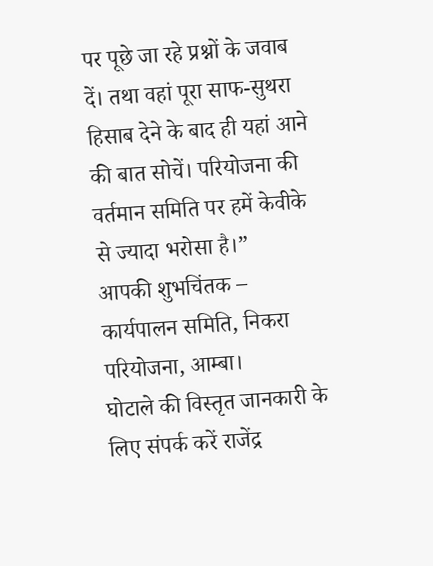पर पूछे जा रहे प्रश्नों के जवाब दें। तथा वहां पूरा साफ-सुथरा हिसाब देने के बाद ही यहां आने की बात सोचें। परियोजना की वर्तमान समिति पर हमें केवीके से ज्यादा भरोसा है।”
आपकी शुभचिंतक – कार्यपालन समिति, निकरा परियोजना, आम्बा।
घोटाले की विस्तृत जानकारी के लिए संपर्क करें राजेंद्र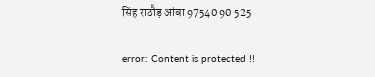सिंह राठौड़ आंबा 97540 90 525

error: Content is protected !!